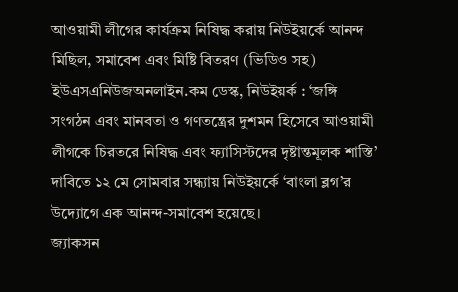আওয়ামী লীগের কার্যক্রম নিষিদ্ধ করায় নিউইয়র্কে আনন্দ মিছিল, সমাবেশ এবং মিষ্টি বিতরণ (ভিডিও সহ)
ইউএসএনিউজঅনলাইন.কম ডেস্ক, নিউইয়র্ক : ‘জঙ্গি সংগঠন এবং মানবতা ও গণতন্ত্রের দুশমন হিসেবে আওয়ামী লীগকে চিরতরে নিষিদ্ধ এবং ফ্যাসিস্টদের দৃষ্টান্তমূলক শাস্তি’ দাবিতে ১২ মে সোমবার সন্ধ্যায় নিউইয়র্কে ‘বাংলা ব্লগ’র উদ্যোগে এক আনন্দ-সমাবেশ হয়েছে।
জ্যাকসন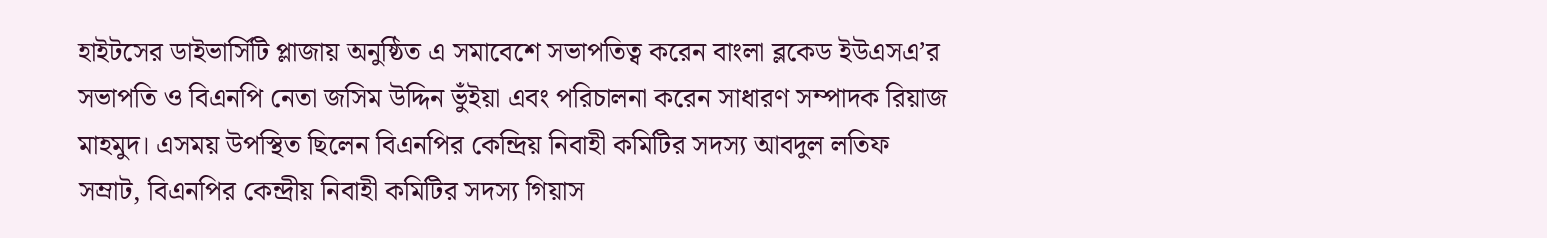হাইটসের ডাইভার্সিটি প্লাজায় অনুষ্ঠিত এ সমাবেশে সভাপতিত্ব করেন বাংলা ব্লকেড ইউএসএ’র সভাপতি ও বিএনপি নেতা জসিম উদ্দিন ভুঁইয়া এবং পরিচালনা করেন সাধারণ সম্পাদক রিয়াজ মাহমুদ। এসময় উপস্থিত ছিলেন বিএনপির কেন্দ্রিয় নিবাহী কমিটির সদস্য আবদুল লতিফ সম্রাট, বিএনপির কেন্দ্রীয় নিবাহী কমিটির সদস্য গিয়াস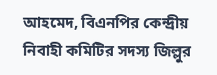আহমেদ, বিএনপির কেন্দ্রীয় নিবাহী কমিটির সদস্য জিল্লুর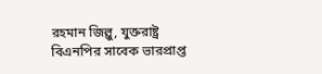রহমান জিল্লু, যুক্তরাষ্ট্র বিএনপির সাবেক ভারপ্রাপ্ত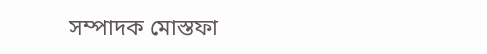সম্পাদক মোস্তফা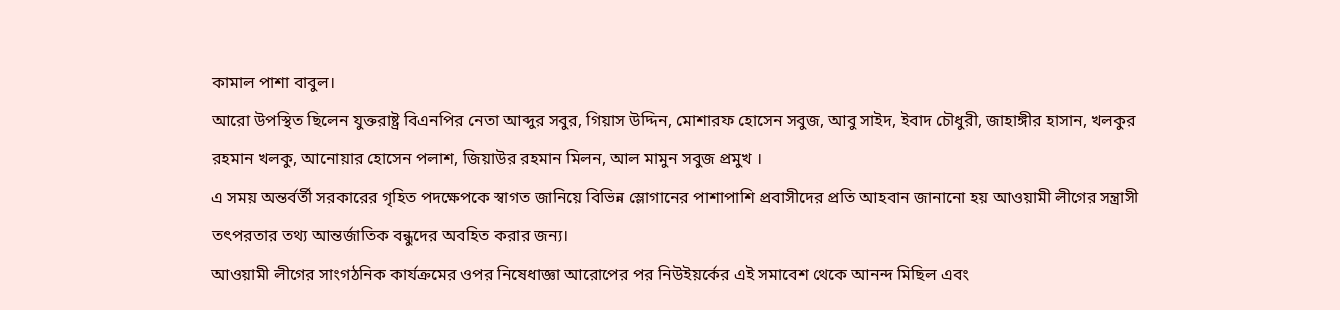কামাল পাশা বাবুল।
আরো উপস্থিত ছিলেন যুক্তরাষ্ট্র বিএনপির নেতা আব্দুর সবুর, গিয়াস উদ্দিন, মোশারফ হোসেন সবুজ, আবু সাইদ, ইবাদ চৌধুরী, জাহাঙ্গীর হাসান, খলকুর রহমান খলকু, আনোয়ার হোসেন পলাশ, জিয়াউর রহমান মিলন, আল মামুন সবুজ প্রমুখ ।
এ সময় অন্তর্বর্তী সরকারের গৃহিত পদক্ষেপকে স্বাগত জানিয়ে বিভিন্ন স্লোগানের পাশাপাশি প্রবাসীদের প্রতি আহবান জানানো হয় আওয়ামী লীগের সন্ত্রাসী তৎপরতার তথ্য আন্তর্জাতিক বন্ধুদের অবহিত করার জন্য।
আওয়ামী লীগের সাংগঠনিক কার্যক্রমের ওপর নিষেধাজ্ঞা আরোপের পর নিউইয়র্কের এই সমাবেশ থেকে আনন্দ মিছিল এবং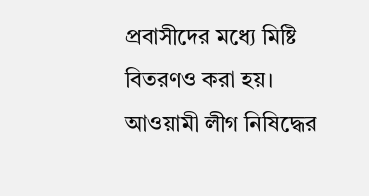প্রবাসীদের মধ্যে মিষ্টি বিতরণও করা হয়।
আওয়ামী লীগ নিষিদ্ধের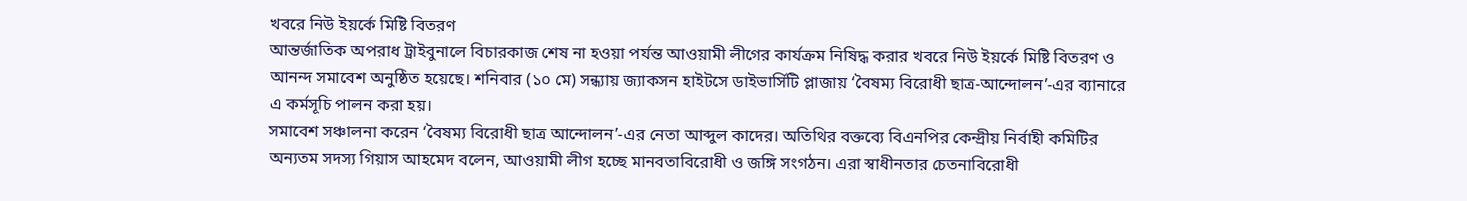খবরে নিউ ইয়র্কে মিষ্টি বিতরণ
আন্তর্জাতিক অপরাধ ট্রাইবুনালে বিচারকাজ শেষ না হওয়া পর্যন্ত আওয়ামী লীগের কার্যক্রম নিষিদ্ধ করার খবরে নিউ ইয়র্কে মিষ্টি বিতরণ ও আনন্দ সমাবেশ অনুষ্ঠিত হয়েছে। শনিবার (১০ মে) সন্ধ্যায় জ্যাকসন হাইটসে ডাইভার্সিটি প্লাজায় ‘বৈষম্য বিরোধী ছাত্র-আন্দোলন’-এর ব্যানারে এ কর্মসূচি পালন করা হয়।
সমাবেশ সঞ্চালনা করেন ‘বৈষম্য বিরোধী ছাত্র আন্দোলন’-এর নেতা আব্দুল কাদের। অতিথির বক্তব্যে বিএনপির কেন্দ্রীয় নির্বাহী কমিটির অন্যতম সদস্য গিয়াস আহমেদ বলেন, আওয়ামী লীগ হচ্ছে মানবতাবিরোধী ও জঙ্গি সংগঠন। এরা স্বাধীনতার চেতনাবিরোধী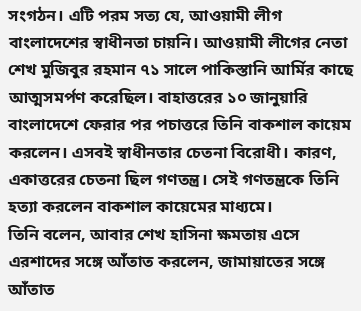সংগঠন। এটি পরম সত্য যে, আওয়ামী লীগ বাংলাদেশের স্বাধীনতা চায়নি। আওয়ামী লীগের নেতা শেখ মুজিবুর রহমান ৭১ সালে পাকিস্তানি আর্মির কাছে আত্মসমর্পণ করেছিল। বাহাত্তরের ১০ জানুয়ারি বাংলাদেশে ফেরার পর পচাত্তরে তিনি বাকশাল কায়েম করলেন। এসবই স্বাধীনতার চেতনা বিরোধী। কারণ, একাত্তরের চেতনা ছিল গণতন্ত্র। সেই গণতন্ত্রকে তিনি হত্যা করলেন বাকশাল কায়েমের মাধ্যমে।
তিনি বলেন, আবার শেখ হাসিনা ক্ষমতায় এসে এরশাদের সঙ্গে আঁতাত করলেন, জামায়াতের সঙ্গে আঁতাত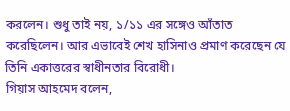করলেন। শুধু তাই নয়, ১/১১ এর সঙ্গেও আঁতাত করেছিলেন। আর এভাবেই শেখ হাসিনাও প্রমাণ করেছেন যে তিনি একাত্তরের স্বাধীনতার বিরোধী।
গিয়াস আহমেদ বলেন,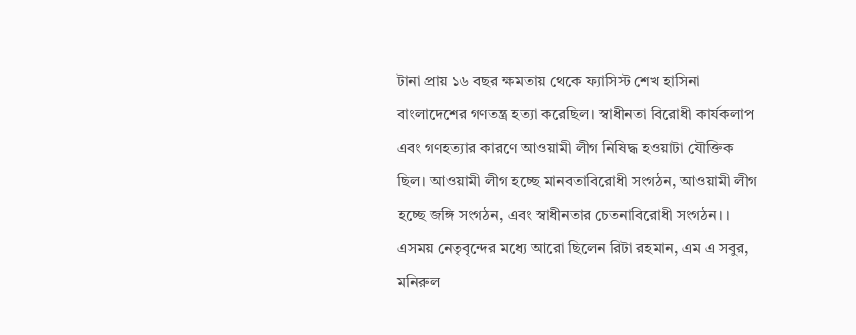টানা প্রায় ১৬ বছর ক্ষমতায় থেকে ফ্যাসিস্ট শেখ হাসিনা বাংলাদেশের গণতন্ত্র হত্যা করেছিল। স্বাধীনতা বিরোধী কার্যকলাপ এবং গণহত্যার কারণে আওয়ামী লীগ নিষিদ্ধ হওয়াটা যৌক্তিক ছিল। আওয়ামী লীগ হচ্ছে মানবতাবিরোধী সংগঠন, আওয়ামী লীগ হচ্ছে জঙ্গি সংগঠন, এবং স্বাধীনতার চেতনাবিরোধী সংগঠন। ।
এসময় নেতৃবৃন্দের মধ্যে আরো ছিলেন রিটা রহমান, এম এ সবুর, মনিরুল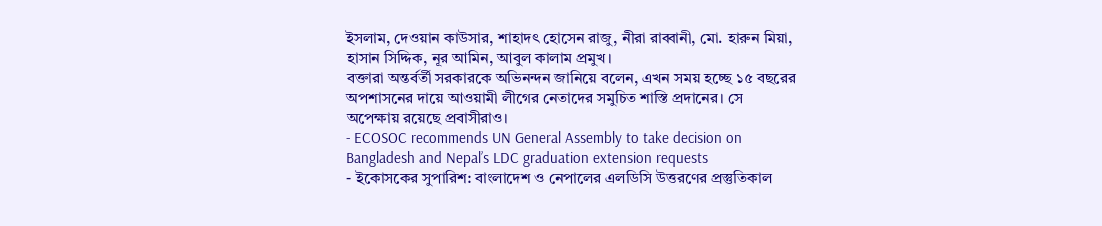ইসলাম, দেওয়ান কাউসার, শাহাদৎ হোসেন রাজু, নীরা রাব্বানী, মো. হারুন মিয়া, হাসান সিদ্দিক, নূর আমিন, আবুল কালাম প্রমুখ।
বক্তারা অন্তর্বর্তী সরকারকে অভিনন্দন জানিয়ে বলেন, এখন সময় হচ্ছে ১৫ বছরের অপশাসনের দায়ে আওয়ামী লীগের নেতাদের সমুচিত শাস্তি প্রদানের। সে অপেক্ষায় রয়েছে প্রবাসীরাও।
- ECOSOC recommends UN General Assembly to take decision on Bangladesh and Nepal’s LDC graduation extension requests
- ইকোসকের সুপারিশ: বাংলাদেশ ও নেপালের এলডিসি উত্তরণের প্রস্তুতিকাল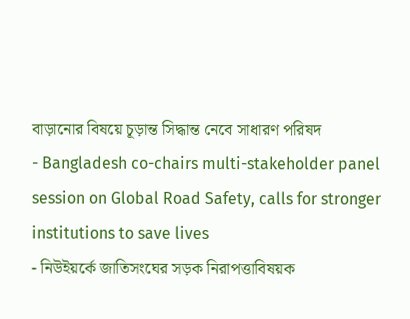বাড়ানোর বিষয়ে চূড়ান্ত সিদ্ধান্ত নেবে সাধারণ পরিষদ
- Bangladesh co-chairs multi-stakeholder panel session on Global Road Safety, calls for stronger institutions to save lives
- নিউইয়র্কে জাতিসংঘের সড়ক নিরাপত্তাবিষয়ক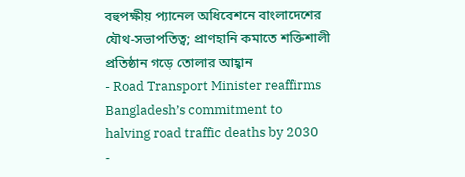বহুপক্ষীয় প্যানেল অধিবেশনে বাংলাদেশের যৌথ-সভাপতিত্ব; প্রাণহানি কমাতে শক্তিশালী প্রতিষ্ঠান গড়ে তোলার আহ্বান
- Road Transport Minister reaffirms Bangladesh’s commitment to halving road traffic deaths by 2030
-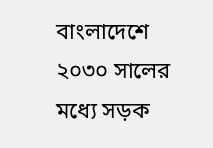বাংলাদেশে ২০৩০ সালের মধ্যে সড়ক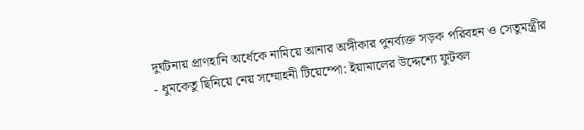দুর্ঘটনায় প্রাণহানি অর্ধেকে নামিয়ে আনার অঙ্গীকার পুনর্ব্যক্ত সড়ক পরিবহন ও সেতুমন্ত্রীর
- ধুমকেতু ছিনিয়ে নেয় সম্মোহনী টিয়েম্পো: ইয়ামালের উদ্দেশ্যে ফুটবল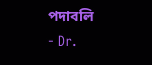পদাবলি
- Dr.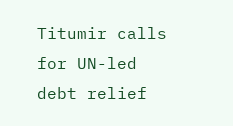Titumir calls for UN-led debt relief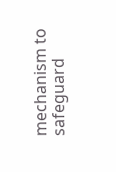mechanism to safeguard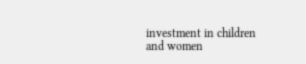investment in children and women